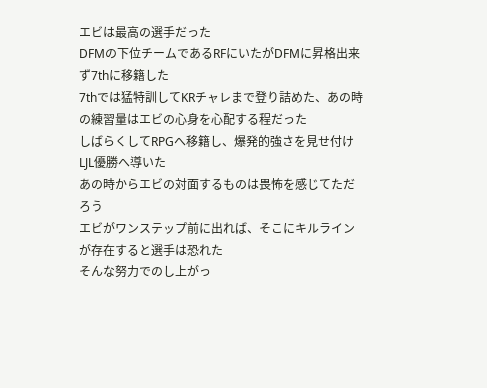エビは最高の選手だった
DFMの下位チームであるRFにいたがDFMに昇格出来ず7thに移籍した
7thでは猛特訓してKRチャレまで登り詰めた、あの時の練習量はエビの心身を心配する程だった
しばらくしてRPGへ移籍し、爆発的強さを見せ付けLJL優勝へ導いた
あの時からエビの対面するものは畏怖を感じてただろう
エビがワンステップ前に出れば、そこにキルラインが存在すると選手は恐れた
そんな努力でのし上がっ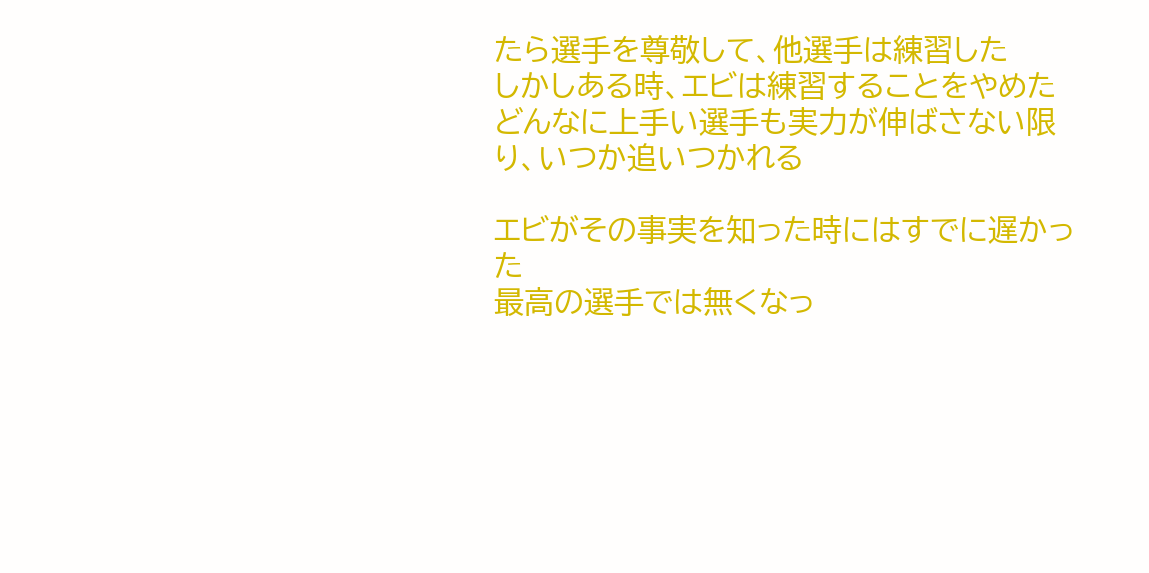たら選手を尊敬して、他選手は練習した
しかしある時、エビは練習することをやめた
どんなに上手い選手も実力が伸ばさない限り、いつか追いつかれる

エビがその事実を知った時にはすでに遅かった
最高の選手では無くなっ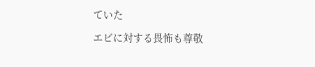ていた
エビに対する畏怖も尊敬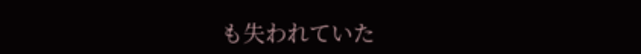も失われていた